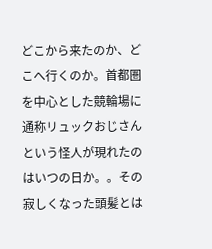どこから来たのか、どこへ行くのか。首都圏を中心とした競輪場に通称リュックおじさん
という怪人が現れたのはいつの日か。。その寂しくなった頭髪とは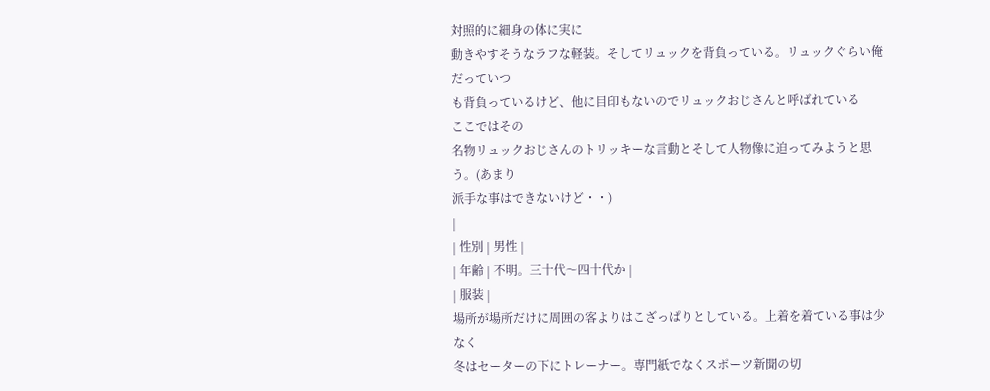対照的に細身の体に実に
動きやすそうなラフな軽装。そしてリュックを背負っている。リュックぐらい俺だっていつ
も背負っているけど、他に目印もないのでリュックおじさんと呼ばれている
ここではその
名物リュックおじさんのトリッキーな言動とそして人物像に迫ってみようと思う。(あまり
派手な事はできないけど・・)
|
| 性別 | 男性 |
| 年齢 | 不明。三十代〜四十代か |
| 服装 |
場所が場所だけに周囲の客よりはこざっぱりとしている。上着を着ている事は少なく
冬はセーターの下にトレーナー。専門紙でなくスポーツ新聞の切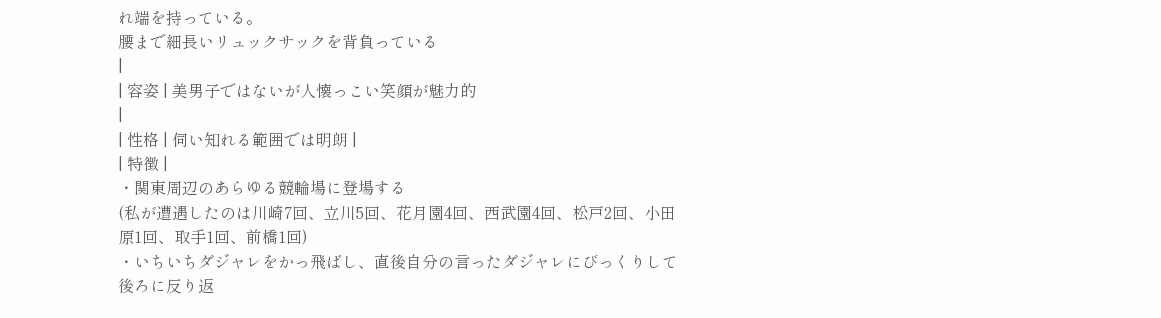れ端を持っている。
腰まで細長いリュックサックを背負っている
|
| 容姿 | 美男子ではないが人懐っこい笑顔が魅力的
|
| 性格 | 伺い知れる範囲では明朗 |
| 特徴 |
・関東周辺のあらゆる競輪場に登場する
(私が遭遇したのは川崎7回、立川5回、花月園4回、西武園4回、松戸2回、小田原1回、取手1回、前橋1回)
・いちいちダジャレをかっ飛ばし、直後自分の言ったダジャレにびっくりして後ろに反り返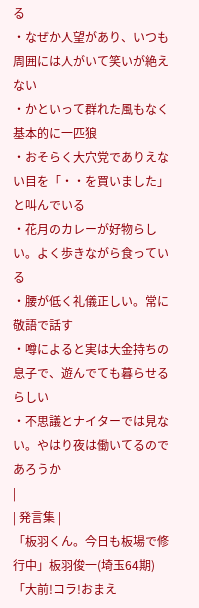る
・なぜか人望があり、いつも周囲には人がいて笑いが絶えない
・かといって群れた風もなく基本的に一匹狼
・おそらく大穴党でありえない目を「・・を買いました」と叫んでいる
・花月のカレーが好物らしい。よく歩きながら食っている
・腰が低く礼儀正しい。常に敬語で話す
・噂によると実は大金持ちの息子で、遊んでても暮らせるらしい
・不思議とナイターでは見ない。やはり夜は働いてるのであろうか
|
| 発言集 |
「板羽くん。今日も板場で修行中」板羽俊一(埼玉64期)
「大前!コラ!おまえ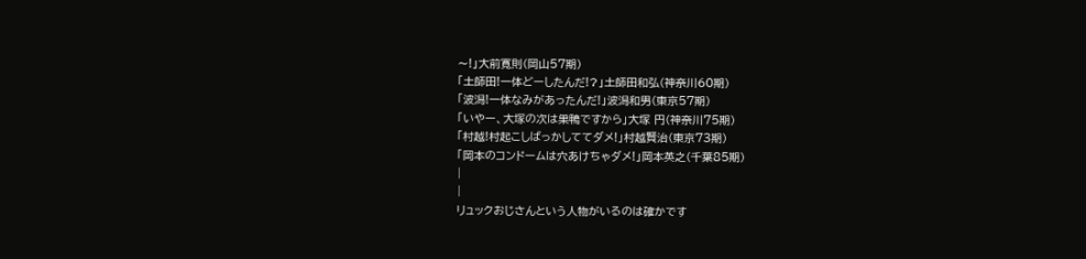〜!」大前寛則(岡山57期)
「土師田!一体どーしたんだ!?」土師田和弘(神奈川60期)
「波潟!一体なみがあったんだ!」波潟和男(東京57期)
「いやー、大塚の次は巣鴨ですから」大塚 円(神奈川75期)
「村越!村起こしばっかしててダメ!」村越賢治(東京73期)
「岡本のコンドームは穴あけちゃダメ!」岡本英之(千葉85期)
|
|
リュックおじさんという人物がいるのは確かです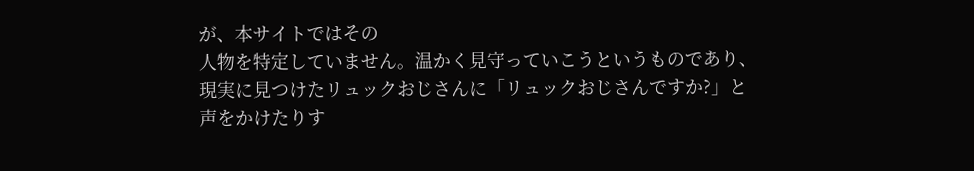が、本サイトではその
人物を特定していません。温かく見守っていこうというものであり、
現実に見つけたリュックおじさんに「リュックおじさんですか?」と
声をかけたりす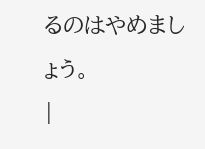るのはやめましょう。
|